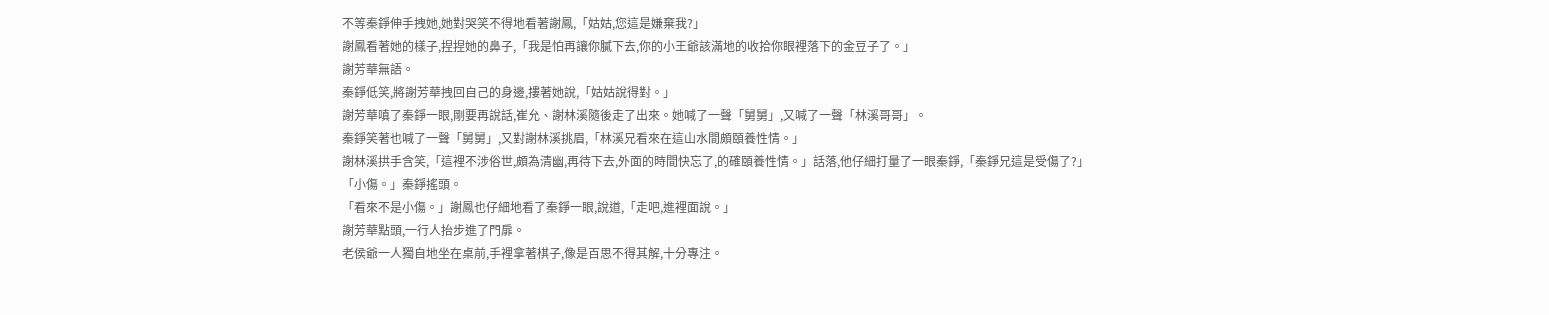不等秦錚伸手拽她,她對哭笑不得地看著謝鳳,「姑姑,您這是嫌棄我?」
謝鳳看著她的樣子,捏捏她的鼻子,「我是怕再讓你膩下去,你的小王爺該滿地的收拾你眼裡落下的金豆子了。」
謝芳華無語。
秦錚低笑,將謝芳華拽回自己的身邊,摟著她說,「姑姑說得對。」
謝芳華嗔了秦錚一眼,剛要再說話,崔允、謝林溪隨後走了出來。她喊了一聲「舅舅」,又喊了一聲「林溪哥哥」。
秦錚笑著也喊了一聲「舅舅」,又對謝林溪挑眉,「林溪兄看來在這山水間頗頤養性情。」
謝林溪拱手含笑,「這裡不涉俗世,頗為清幽,再待下去,外面的時間快忘了,的確頤養性情。」話落,他仔細打量了一眼秦錚,「秦錚兄這是受傷了?」
「小傷。」秦錚搖頭。
「看來不是小傷。」謝鳳也仔細地看了秦錚一眼,說道,「走吧,進裡面說。」
謝芳華點頭,一行人抬步進了門扉。
老侯爺一人獨自地坐在桌前,手裡拿著棋子,像是百思不得其解,十分專注。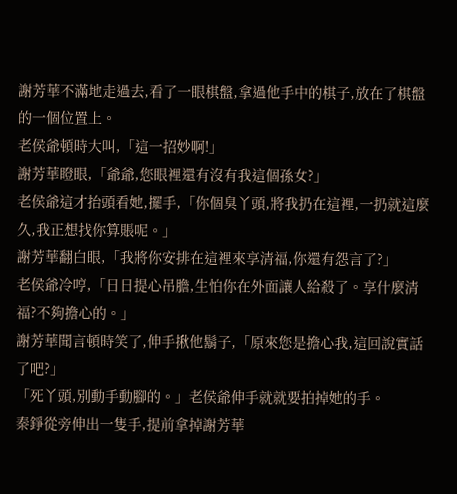謝芳華不滿地走過去,看了一眼棋盤,拿過他手中的棋子,放在了棋盤的一個位置上。
老侯爺頓時大叫,「這一招妙啊!」
謝芳華瞪眼,「爺爺,您眼裡還有沒有我這個孫女?」
老侯爺這才抬頭看她,擺手,「你個臭丫頭,將我扔在這裡,一扔就這麼久,我正想找你算賬呢。」
謝芳華翻白眼,「我將你安排在這裡來享清福,你還有怨言了?」
老侯爺冷哼,「日日提心吊膽,生怕你在外面讓人給殺了。享什麼清福?不夠擔心的。」
謝芳華聞言頓時笑了,伸手揪他鬍子,「原來您是擔心我,這回說實話了吧?」
「死丫頭,別動手動腳的。」老侯爺伸手就就要拍掉她的手。
秦錚從旁伸出一隻手,提前拿掉謝芳華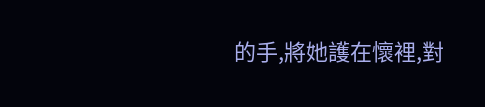的手,將她護在懷裡,對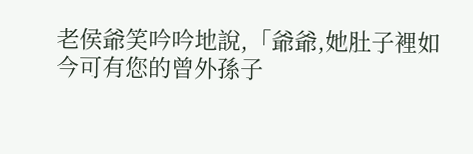老侯爺笑吟吟地說,「爺爺,她肚子裡如今可有您的曾外孫子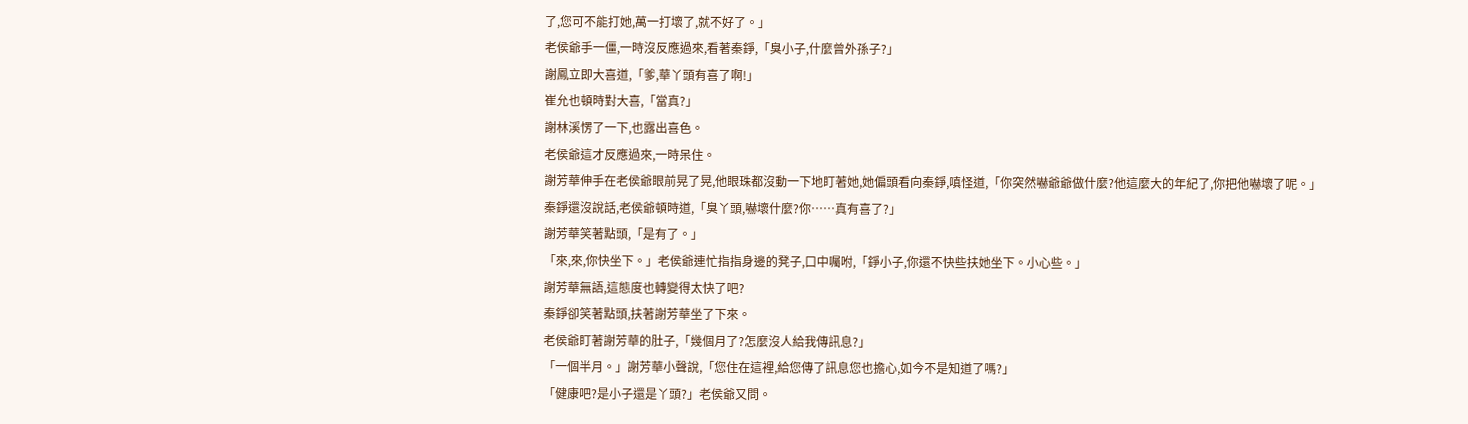了,您可不能打她,萬一打壞了,就不好了。」
老侯爺手一僵,一時沒反應過來,看著秦錚,「臭小子,什麼曾外孫子?」
謝鳳立即大喜道,「爹,華丫頭有喜了啊!」
崔允也頓時對大喜,「當真?」
謝林溪愣了一下,也露出喜色。
老侯爺這才反應過來,一時呆住。
謝芳華伸手在老侯爺眼前晃了晃,他眼珠都沒動一下地盯著她,她偏頭看向秦錚,嗔怪道,「你突然嚇爺爺做什麼?他這麼大的年紀了,你把他嚇壞了呢。」
秦錚還沒說話,老侯爺頓時道,「臭丫頭,嚇壞什麼?你……真有喜了?」
謝芳華笑著點頭,「是有了。」
「來,來,你快坐下。」老侯爺連忙指指身邊的凳子,口中囑咐,「錚小子,你還不快些扶她坐下。小心些。」
謝芳華無語,這態度也轉變得太快了吧?
秦錚卻笑著點頭,扶著謝芳華坐了下來。
老侯爺盯著謝芳華的肚子,「幾個月了?怎麼沒人給我傳訊息?」
「一個半月。」謝芳華小聲說,「您住在這裡,給您傳了訊息您也擔心,如今不是知道了嗎?」
「健康吧?是小子還是丫頭?」老侯爺又問。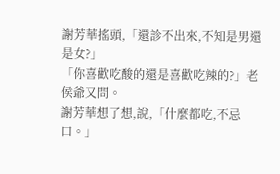謝芳華搖頭,「還診不出來,不知是男還是女?」
「你喜歡吃酸的還是喜歡吃辣的?」老侯爺又問。
謝芳華想了想,說,「什麼都吃,不忌口。」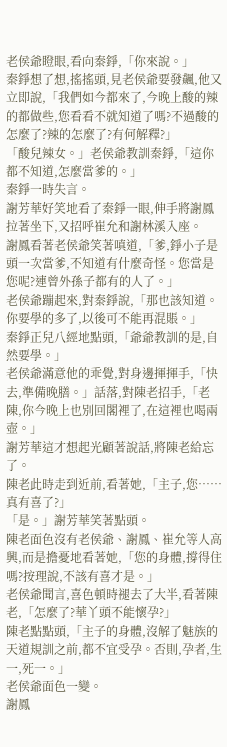老侯爺瞪眼,看向秦錚,「你來說。」
秦錚想了想,搖搖頭,見老侯爺要發飆,他又立即說,「我們如今都來了,今晚上酸的辣的都做些,您看看不就知道了嗎?不過酸的怎麼了?辣的怎麼了?有何解釋?」
「酸兒辣女。」老侯爺教訓秦錚,「這你都不知道,怎麼當爹的。」
秦錚一時失言。
謝芳華好笑地看了秦錚一眼,伸手將謝鳳拉著坐下,又招呼崔允和謝林溪入座。
謝鳳看著老侯爺笑著嗔道,「爹,錚小子是頭一次當爹,不知道有什麼奇怪。您當是您呢?連曾外孫子都有的人了。」
老侯爺蹦起來,對秦錚說,「那也該知道。你要學的多了,以後可不能再混賬。」
秦錚正兒八經地點頭,「爺爺教訓的是,自然要學。」
老侯爺滿意他的乖覺,對身邊揮揮手,「快去,準備晚膳。」話落,對陳老招手,「老陳,你今晚上也別回閣裡了,在這裡也喝兩壺。」
謝芳華這才想起光顧著說話,將陳老給忘了。
陳老此時走到近前,看著她,「主子,您……真有喜了?」
「是。」謝芳華笑著點頭。
陳老面色沒有老侯爺、謝鳳、崔允等人高興,而是擔憂地看著她,「您的身體,撐得住嗎?按理說,不該有喜才是。」
老侯爺聞言,喜色頓時褪去了大半,看著陳老,「怎麼了?華丫頭不能懷孕?」
陳老點點頭,「主子的身體,沒解了魅族的天道規訓之前,都不宜受孕。否則,孕者,生一,死一。」
老侯爺面色一變。
謝鳳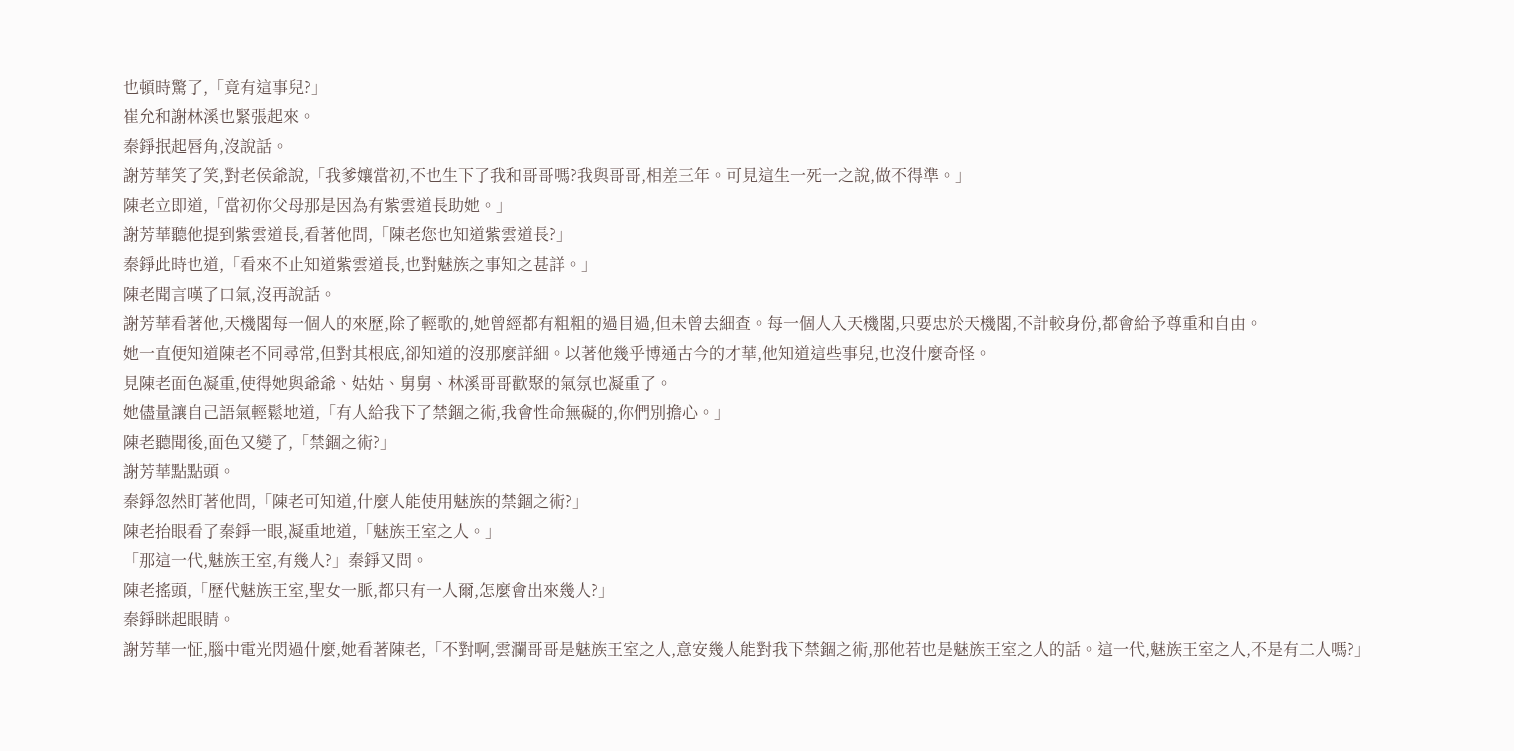也頓時驚了,「竟有這事兒?」
崔允和謝林溪也緊張起來。
秦錚抿起唇角,沒說話。
謝芳華笑了笑,對老侯爺說,「我爹孃當初,不也生下了我和哥哥嗎?我與哥哥,相差三年。可見這生一死一之說,做不得準。」
陳老立即道,「當初你父母那是因為有紫雲道長助她。」
謝芳華聽他提到紫雲道長,看著他問,「陳老您也知道紫雲道長?」
秦錚此時也道,「看來不止知道紫雲道長,也對魅族之事知之甚詳。」
陳老聞言嘆了口氣,沒再說話。
謝芳華看著他,天機閣每一個人的來歷,除了輕歌的,她曾經都有粗粗的過目過,但未曾去細查。每一個人入天機閣,只要忠於天機閣,不計較身份,都會給予尊重和自由。
她一直便知道陳老不同尋常,但對其根底,卻知道的沒那麼詳細。以著他幾乎博通古今的才華,他知道這些事兒,也沒什麼奇怪。
見陳老面色凝重,使得她與爺爺、姑姑、舅舅、林溪哥哥歡聚的氣氛也凝重了。
她儘量讓自己語氣輕鬆地道,「有人給我下了禁錮之術,我會性命無礙的,你們別擔心。」
陳老聽聞後,面色又變了,「禁錮之術?」
謝芳華點點頭。
秦錚忽然盯著他問,「陳老可知道,什麼人能使用魅族的禁錮之術?」
陳老抬眼看了秦錚一眼,凝重地道,「魅族王室之人。」
「那這一代,魅族王室,有幾人?」秦錚又問。
陳老搖頭,「歷代魅族王室,聖女一脈,都只有一人爾,怎麼會出來幾人?」
秦錚眯起眼睛。
謝芳華一怔,腦中電光閃過什麼,她看著陳老,「不對啊,雲瀾哥哥是魅族王室之人,意安幾人能對我下禁錮之術,那他若也是魅族王室之人的話。這一代,魅族王室之人,不是有二人嗎?」